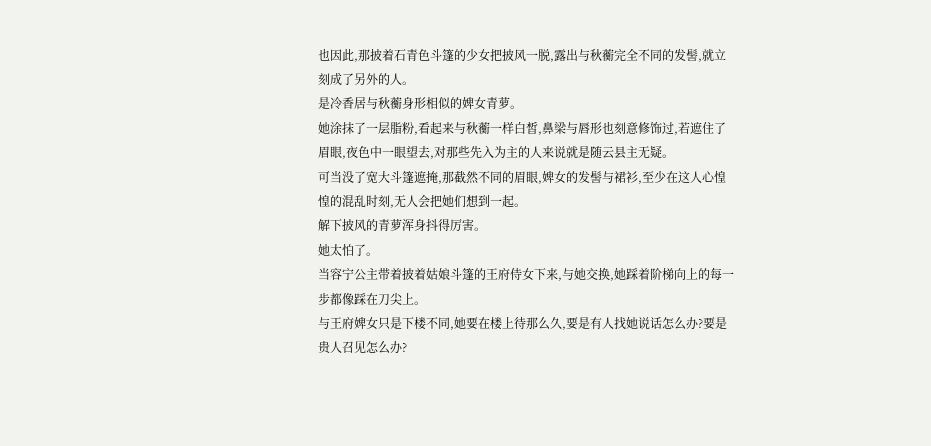也因此,那披着石青色斗篷的少女把披风一脱,露出与秋蘅完全不同的发髻,就立刻成了另外的人。
是冷香居与秋蘅身形相似的婢女青萝。
她涂抹了一层脂粉,看起来与秋蘅一样白皙,鼻梁与唇形也刻意修饰过,若遮住了眉眼,夜色中一眼望去,对那些先入为主的人来说就是随云县主无疑。
可当没了宽大斗篷遮掩,那截然不同的眉眼,婢女的发髻与裙衫,至少在这人心惶惶的混乱时刻,无人会把她们想到一起。
解下披风的青萝浑身抖得厉害。
她太怕了。
当容宁公主带着披着姑娘斗篷的王府侍女下来,与她交换,她踩着阶梯向上的每一步都像踩在刀尖上。
与王府婢女只是下楼不同,她要在楼上待那么久,要是有人找她说话怎么办?要是贵人召见怎么办?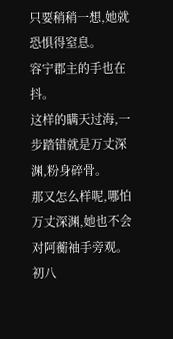只要稍稍一想,她就恐惧得窒息。
容宁郡主的手也在抖。
这样的瞒天过海,一步踏错就是万丈深渊,粉身碎骨。
那又怎么样呢,哪怕万丈深渊,她也不会对阿蘅袖手旁观。
初八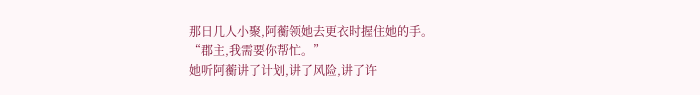那日几人小聚,阿蘅领她去更衣时握住她的手。
“郡主,我需要你帮忙。”
她听阿蘅讲了计划,讲了风险,讲了许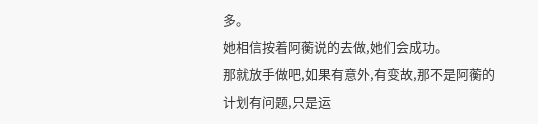多。
她相信按着阿蘅说的去做,她们会成功。
那就放手做吧,如果有意外,有变故,那不是阿蘅的计划有问题,只是运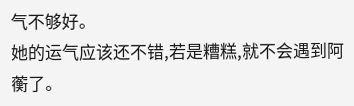气不够好。
她的运气应该还不错,若是糟糕,就不会遇到阿蘅了。